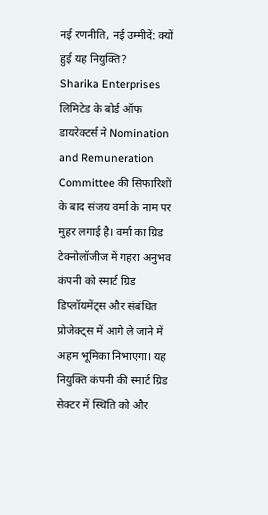नई रणनीति, नई उम्मीदें: क्यों हुई यह नियुक्ति?
Sharika Enterprises लिमिटेड के बोर्ड ऑफ डायरेक्टर्स ने Nomination and Remuneration Committee की सिफारिशों के बाद संजय वर्मा के नाम पर मुहर लगाई है। वर्मा का ग्रिड टेक्नोलॉजीज में गहरा अनुभव कंपनी को स्मार्ट ग्रिड डिप्लॉयमेंट्स और संबंधित प्रोजेक्ट्स में आगे ले जाने में अहम भूमिका निभाएगा। यह नियुक्ति कंपनी की स्मार्ट ग्रिड सेक्टर में स्थिति को और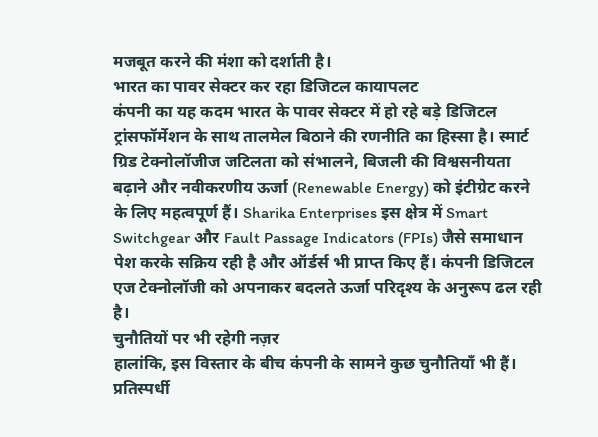मजबूत करने की मंशा को दर्शाती है।
भारत का पावर सेक्टर कर रहा डिजिटल कायापलट
कंपनी का यह कदम भारत के पावर सेक्टर में हो रहे बड़े डिजिटल ट्रांसफॉर्मेशन के साथ तालमेल बिठाने की रणनीति का हिस्सा है। स्मार्ट ग्रिड टेक्नोलॉजीज जटिलता को संभालने, बिजली की विश्वसनीयता बढ़ाने और नवीकरणीय ऊर्जा (Renewable Energy) को इंटीग्रेट करने के लिए महत्वपूर्ण हैं। Sharika Enterprises इस क्षेत्र में Smart Switchgear और Fault Passage Indicators (FPIs) जैसे समाधान पेश करके सक्रिय रही है और ऑर्डर्स भी प्राप्त किए हैं। कंपनी डिजिटल एज टेक्नोलॉजी को अपनाकर बदलते ऊर्जा परिदृश्य के अनुरूप ढल रही है।
चुनौतियों पर भी रहेगी नज़र
हालांकि, इस विस्तार के बीच कंपनी के सामने कुछ चुनौतियाँ भी हैं। प्रतिस्पर्धी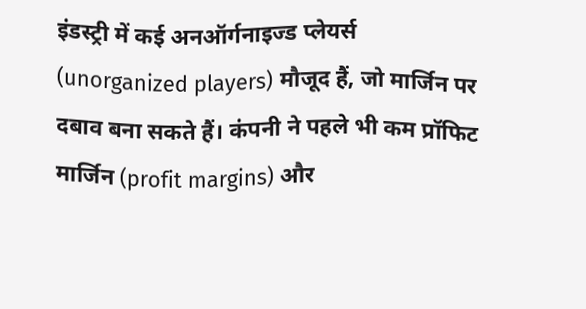इंडस्ट्री में कई अनऑर्गनाइज्ड प्लेयर्स (unorganized players) मौजूद हैं, जो मार्जिन पर दबाव बना सकते हैं। कंपनी ने पहले भी कम प्रॉफिट मार्जिन (profit margins) और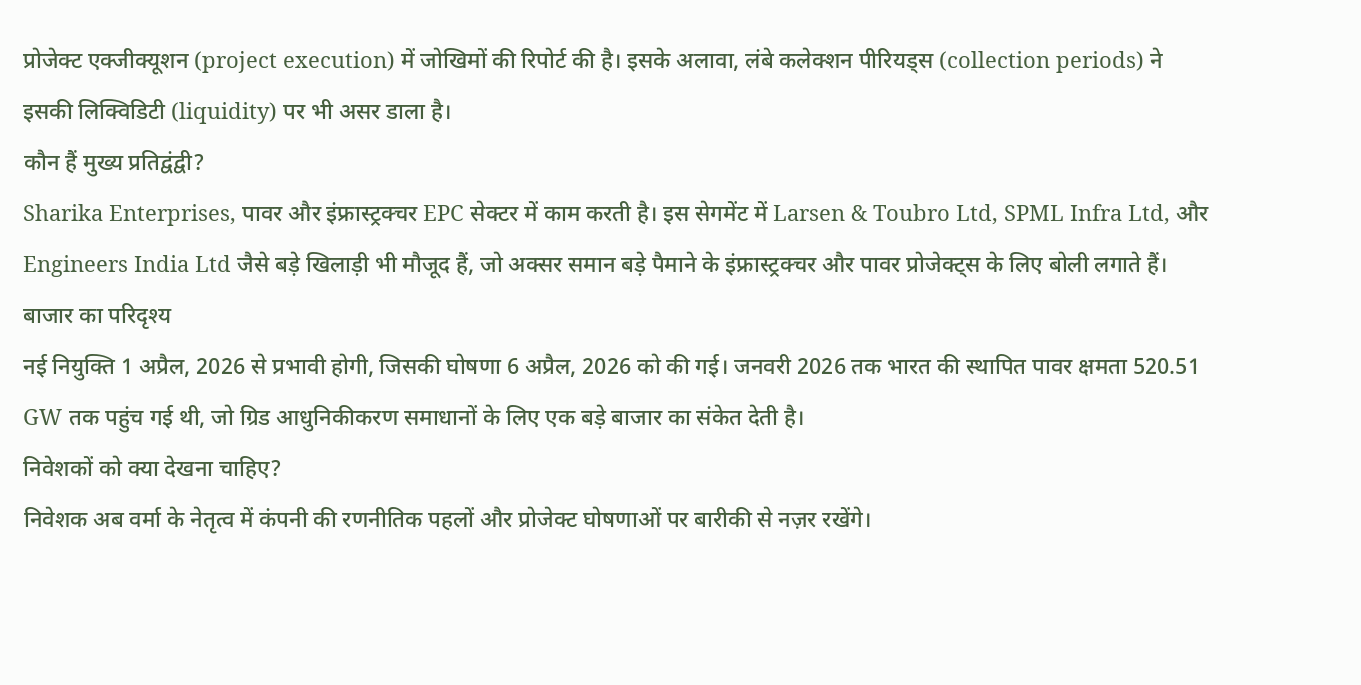प्रोजेक्ट एक्जीक्यूशन (project execution) में जोखिमों की रिपोर्ट की है। इसके अलावा, लंबे कलेक्शन पीरियड्स (collection periods) ने इसकी लिक्विडिटी (liquidity) पर भी असर डाला है।
कौन हैं मुख्य प्रतिद्वंद्वी?
Sharika Enterprises, पावर और इंफ्रास्ट्रक्चर EPC सेक्टर में काम करती है। इस सेगमेंट में Larsen & Toubro Ltd, SPML Infra Ltd, और Engineers India Ltd जैसे बड़े खिलाड़ी भी मौजूद हैं, जो अक्सर समान बड़े पैमाने के इंफ्रास्ट्रक्चर और पावर प्रोजेक्ट्स के लिए बोली लगाते हैं।
बाजार का परिदृश्य
नई नियुक्ति 1 अप्रैल, 2026 से प्रभावी होगी, जिसकी घोषणा 6 अप्रैल, 2026 को की गई। जनवरी 2026 तक भारत की स्थापित पावर क्षमता 520.51 GW तक पहुंच गई थी, जो ग्रिड आधुनिकीकरण समाधानों के लिए एक बड़े बाजार का संकेत देती है।
निवेशकों को क्या देखना चाहिए?
निवेशक अब वर्मा के नेतृत्व में कंपनी की रणनीतिक पहलों और प्रोजेक्ट घोषणाओं पर बारीकी से नज़र रखेंगे।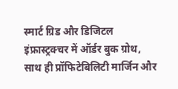स्मार्ट ग्रिड और डिजिटल इंफ्रास्ट्रक्चर में ऑर्डर बुक ग्रोथ, साथ ही प्रॉफिटेबिलिटी मार्जिन और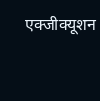एक्जीक्यूशन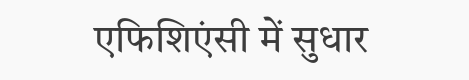एफिशिएंसी में सुधार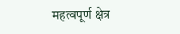महत्वपूर्ण क्षेत्र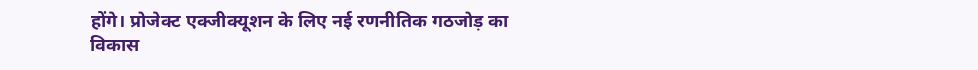होंगे। प्रोजेक्ट एक्जीक्यूशन के लिए नई रणनीतिक गठजोड़ का विकास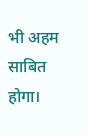भी अहम साबित होगा।